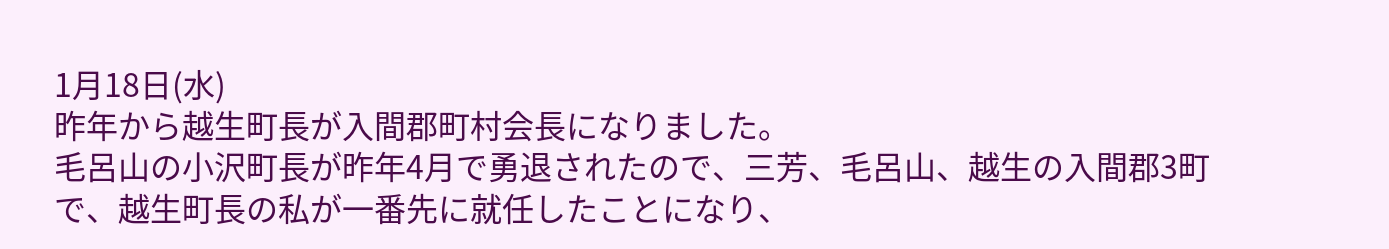1月18日(水)
昨年から越生町長が入間郡町村会長になりました。
毛呂山の小沢町長が昨年4月で勇退されたので、三芳、毛呂山、越生の入間郡3町で、越生町長の私が一番先に就任したことになり、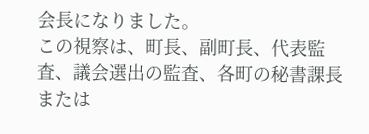会長になりました。
この視察は、町長、副町長、代表監査、議会選出の監査、各町の秘書課長または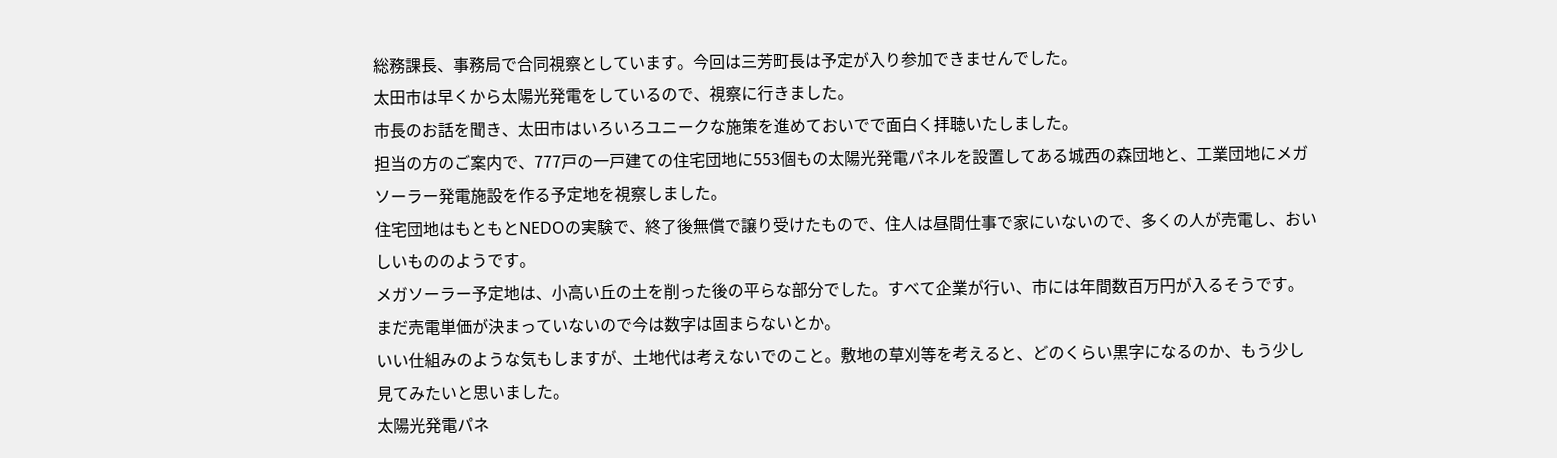総務課長、事務局で合同視察としています。今回は三芳町長は予定が入り参加できませんでした。
太田市は早くから太陽光発電をしているので、視察に行きました。
市長のお話を聞き、太田市はいろいろユニークな施策を進めておいでで面白く拝聴いたしました。
担当の方のご案内で、777戸の一戸建ての住宅団地に553個もの太陽光発電パネルを設置してある城西の森団地と、工業団地にメガソーラー発電施設を作る予定地を視察しました。
住宅団地はもともとNEDOの実験で、終了後無償で譲り受けたもので、住人は昼間仕事で家にいないので、多くの人が売電し、おいしいもののようです。
メガソーラー予定地は、小高い丘の土を削った後の平らな部分でした。すべて企業が行い、市には年間数百万円が入るそうです。まだ売電単価が決まっていないので今は数字は固まらないとか。
いい仕組みのような気もしますが、土地代は考えないでのこと。敷地の草刈等を考えると、どのくらい黒字になるのか、もう少し見てみたいと思いました。
太陽光発電パネ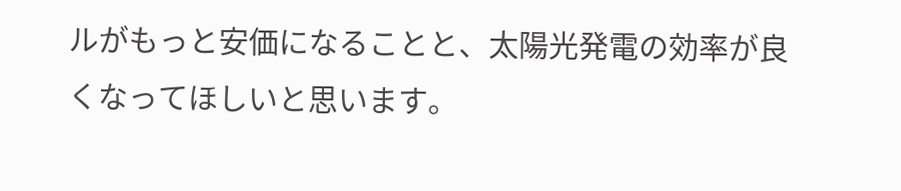ルがもっと安価になることと、太陽光発電の効率が良くなってほしいと思います。